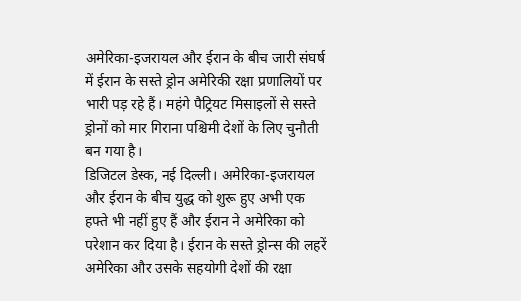अमेरिका-इजरायल और ईरान के बीच जारी संघर्ष में ईरान के सस्ते ड्रोन अमेरिकी रक्षा प्रणालियों पर भारी पड़ रहे हैं। महंगे पैट्रियट मिसाइलों से सस्ते ड्रोनों को मार गिराना पश्चिमी देशों के लिए चुनौती बन गया है।
डिजिटल डेस्क, नई दिल्ली। अमेरिका-इजरायल और ईरान के बीच युद्ध को शुरू हुए अभी एक हफ्ते भी नहीं हुए हैं और ईरान ने अमेरिका को परेशान कर दिया है। ईरान के सस्ते ड्रोन्स की लहरें अमेरिका और उसके सहयोगी देशों की रक्षा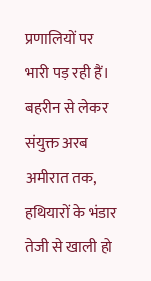प्रणालियों पर भारी पड़ रही हैं। बहरीन से लेकर संयुक्त अरब अमीरात तक, हथियारों के भंडार तेजी से खाली हो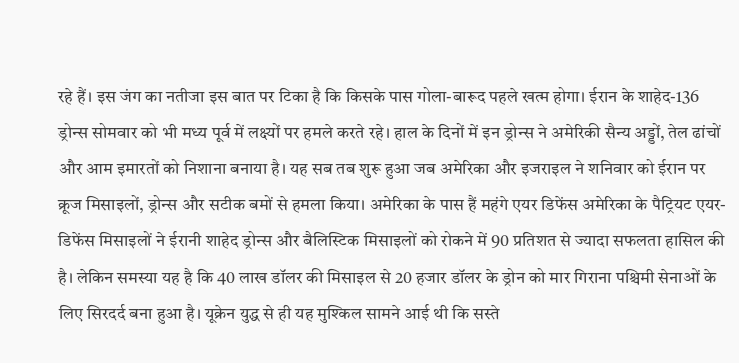रहे हैं। इस जंग का नतीजा इस बात पर टिका है कि किसके पास गोला-बारूद पहले खत्म होगा। ईरान के शाहेद-136 ड्रोन्स सोमवार को भी मध्य पूर्व में लक्ष्यों पर हमले करते रहे। हाल के दिनों में इन ड्रोन्स ने अमेरिकी सैन्य अड्डों, तेल ढांचों और आम इमारतों को निशाना बनाया है। यह सब तब शुरू हुआ जब अमेरिका और इजराइल ने शनिवार को ईरान पर क्रूज मिसाइलों, ड्रोन्स और सटीक बमों से हमला किया। अमेरिका के पास हैं महंगे एयर डिफेंस अमेरिका के पैट्रियट एयर-डिफेंस मिसाइलों ने ईरानी शाहेद ड्रोन्स और बैलिस्टिक मिसाइलों को रोकने में 90 प्रतिशत से ज्यादा सफलता हासिल की है। लेकिन समस्या यह है कि 40 लाख डॉलर की मिसाइल से 20 हजार डॉलर के ड्रोन को मार गिराना पश्चिमी सेनाओं के लिए सिरदर्द बना हुआ है। यूक्रेन युद्ध से ही यह मुश्किल सामने आई थी कि सस्ते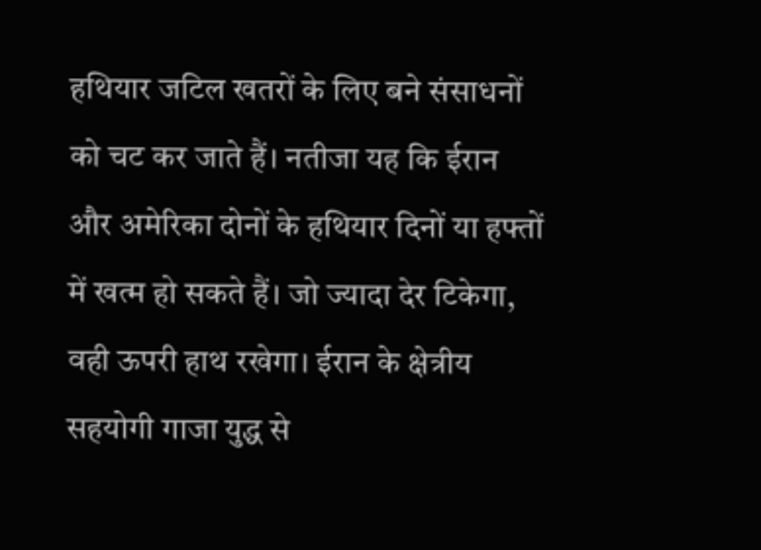हथियार जटिल खतरों के लिए बने संसाधनों को चट कर जाते हैं। नतीजा यह कि ईरान और अमेरिका दोनों के हथियार दिनों या हफ्तों में खत्म हो सकते हैं। जो ज्यादा देर टिकेगा, वही ऊपरी हाथ रखेगा। ईरान के क्षेत्रीय सहयोगी गाजा युद्ध से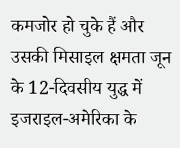कमजोर हो चुके हैं और उसकी मिसाइल क्षमता जून के 12-दिवसीय युद्ध में इजराइल-अमेरिका के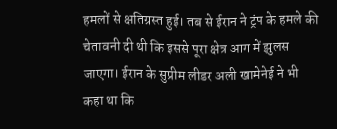हमलों से क्षतिग्रस्त हुई। तब से ईरान ने ट्रंप के हमले की चेतावनी दी थी कि इससे पूरा क्षेत्र आग में झुलस जाएगा। ईरान के सुप्रीम लीडर अली खामेनेई ने भी कहा था कि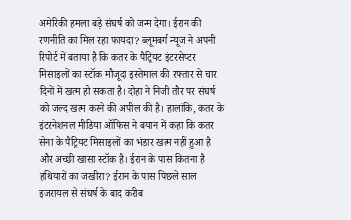अमेरिकी हमला बड़े संघर्ष को जन्म देगा। ईरान की रणनीति का मिल रहा फायदा? ब्लूमबर्ग न्यूज ने अपनी रिपोर्ट में बताया है कि कतर के पैट्रियट इंटरसेप्टर मिसाइलों का स्टॉक मौजूदा इस्तेमाल की रफ्तार से चार दिनों में खत्म हो सकता है। दोहा ने निजी तौर पर संघर्ष को जल्द खत्म करने की अपील की है। हालांकि, कतर के इंटरनेशनल मीडिया ऑफिस ने बयान में कहा कि कतर सेना के पैट्रियट मिसाइलों का भंडार खत्म नहीं हुआ है और अच्छी खासा स्टॉक है। ईरान के पास कितना है हथियारों का जखीरा? ईरान के पास पिछले साल इजरायल से संघर्ष के बाद करीब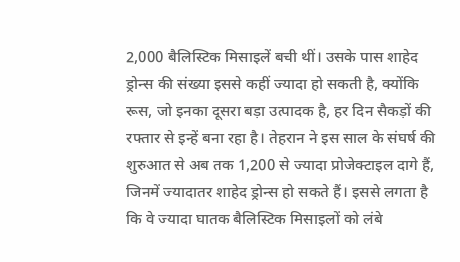2,000 बैलिस्टिक मिसाइलें बची थीं। उसके पास शाहेद ड्रोन्स की संख्या इससे कहीं ज्यादा हो सकती है, क्योंकि रूस, जो इनका दूसरा बड़ा उत्पादक है, हर दिन सैकड़ों की रफ्तार से इन्हें बना रहा है। तेहरान ने इस साल के संघर्ष की शुरुआत से अब तक 1,200 से ज्यादा प्रोजेक्टाइल दागे हैं, जिनमें ज्यादातर शाहेद ड्रोन्स हो सकते हैं। इससे लगता है कि वे ज्यादा घातक बैलिस्टिक मिसाइलों को लंबे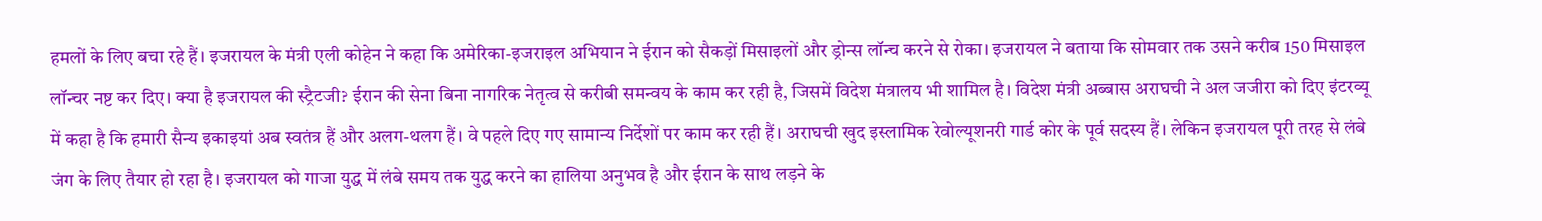हमलों के लिए बचा रहे हैं। इजरायल के मंत्री एली कोहेन ने कहा कि अमेरिका-इजराइल अभियान ने ईरान को सैकड़ों मिसाइलों और ड्रोन्स लॉन्च करने से रोका। इजरायल ने बताया कि सोमवार तक उसने करीब 150 मिसाइल लॉन्चर नष्ट कर दिए। क्या है इजरायल की स्ट्रैटजी? ईरान की सेना बिना नागरिक नेतृत्व से करीबी समन्वय के काम कर रही है, जिसमें विदेश मंत्रालय भी शामिल है। विदेश मंत्री अब्बास अराघची ने अल जजीरा को दिए इंटरव्यू में कहा है कि हमारी सैन्य इकाइयां अब स्वतंत्र हैं और अलग-थलग हैं। वे पहले दिए गए सामान्य निर्देशों पर काम कर रही हैं। अराघची खुद इस्लामिक रेवोल्यूशनरी गार्ड कोर के पूर्व सदस्य हैं। लेकिन इजरायल पूरी तरह से लंबे जंग के लिए तैयार हो रहा है। इजरायल को गाजा युद्ध में लंबे समय तक युद्ध करने का हालिया अनुभव है और ईरान के साथ लड़ने के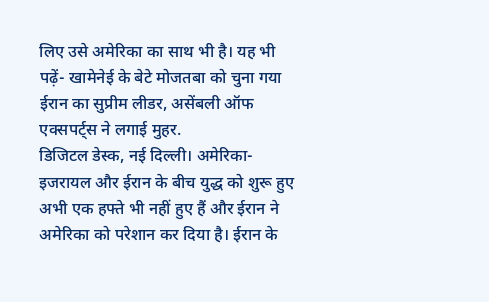लिए उसे अमेरिका का साथ भी है। यह भी पढ़ें- खामेनेई के बेटे मोजतबा को चुना गया ईरान का सुप्रीम लीडर, असेंबली ऑफ एक्सपर्ट्स ने लगाई मुहर.
डिजिटल डेस्क, नई दिल्ली। अमेरिका-इजरायल और ईरान के बीच युद्ध को शुरू हुए अभी एक हफ्ते भी नहीं हुए हैं और ईरान ने अमेरिका को परेशान कर दिया है। ईरान के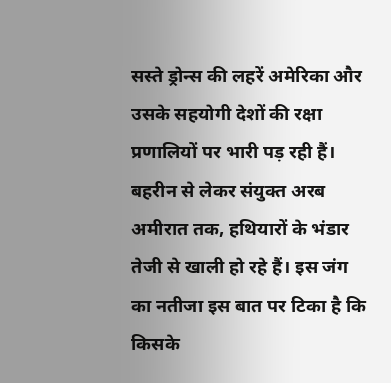सस्ते ड्रोन्स की लहरें अमेरिका और उसके सहयोगी देशों की रक्षा प्रणालियों पर भारी पड़ रही हैं। बहरीन से लेकर संयुक्त अरब अमीरात तक, हथियारों के भंडार तेजी से खाली हो रहे हैं। इस जंग का नतीजा इस बात पर टिका है कि किसके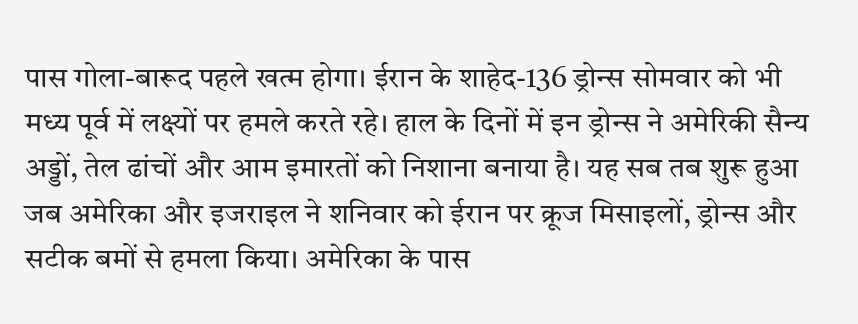पास गोला-बारूद पहले खत्म होगा। ईरान के शाहेद-136 ड्रोन्स सोमवार को भी मध्य पूर्व में लक्ष्यों पर हमले करते रहे। हाल के दिनों में इन ड्रोन्स ने अमेरिकी सैन्य अड्डों, तेल ढांचों और आम इमारतों को निशाना बनाया है। यह सब तब शुरू हुआ जब अमेरिका और इजराइल ने शनिवार को ईरान पर क्रूज मिसाइलों, ड्रोन्स और सटीक बमों से हमला किया। अमेरिका के पास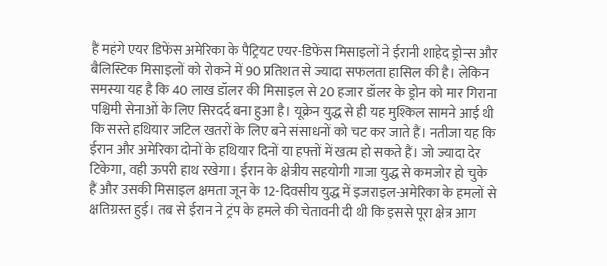हैं महंगे एयर डिफेंस अमेरिका के पैट्रियट एयर-डिफेंस मिसाइलों ने ईरानी शाहेद ड्रोन्स और बैलिस्टिक मिसाइलों को रोकने में 90 प्रतिशत से ज्यादा सफलता हासिल की है। लेकिन समस्या यह है कि 40 लाख डॉलर की मिसाइल से 20 हजार डॉलर के ड्रोन को मार गिराना पश्चिमी सेनाओं के लिए सिरदर्द बना हुआ है। यूक्रेन युद्ध से ही यह मुश्किल सामने आई थी कि सस्ते हथियार जटिल खतरों के लिए बने संसाधनों को चट कर जाते हैं। नतीजा यह कि ईरान और अमेरिका दोनों के हथियार दिनों या हफ्तों में खत्म हो सकते हैं। जो ज्यादा देर टिकेगा, वही ऊपरी हाथ रखेगा। ईरान के क्षेत्रीय सहयोगी गाजा युद्ध से कमजोर हो चुके हैं और उसकी मिसाइल क्षमता जून के 12-दिवसीय युद्ध में इजराइल-अमेरिका के हमलों से क्षतिग्रस्त हुई। तब से ईरान ने ट्रंप के हमले की चेतावनी दी थी कि इससे पूरा क्षेत्र आग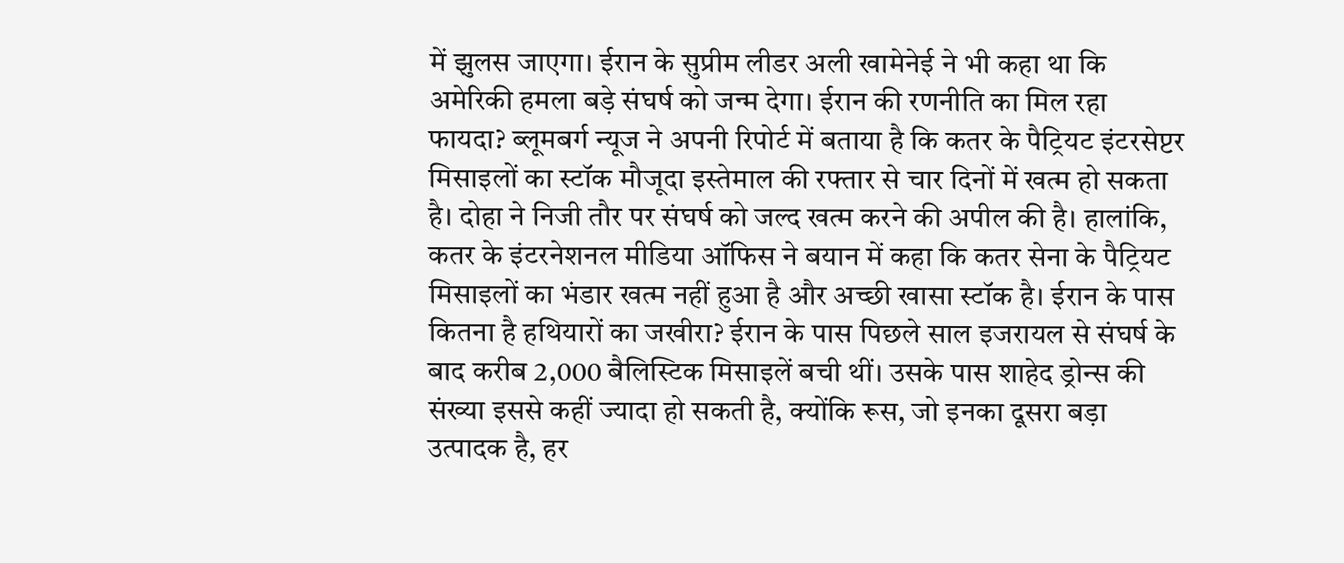में झुलस जाएगा। ईरान के सुप्रीम लीडर अली खामेनेई ने भी कहा था कि अमेरिकी हमला बड़े संघर्ष को जन्म देगा। ईरान की रणनीति का मिल रहा फायदा? ब्लूमबर्ग न्यूज ने अपनी रिपोर्ट में बताया है कि कतर के पैट्रियट इंटरसेप्टर मिसाइलों का स्टॉक मौजूदा इस्तेमाल की रफ्तार से चार दिनों में खत्म हो सकता है। दोहा ने निजी तौर पर संघर्ष को जल्द खत्म करने की अपील की है। हालांकि, कतर के इंटरनेशनल मीडिया ऑफिस ने बयान में कहा कि कतर सेना के पैट्रियट मिसाइलों का भंडार खत्म नहीं हुआ है और अच्छी खासा स्टॉक है। ईरान के पास कितना है हथियारों का जखीरा? ईरान के पास पिछले साल इजरायल से संघर्ष के बाद करीब 2,000 बैलिस्टिक मिसाइलें बची थीं। उसके पास शाहेद ड्रोन्स की संख्या इससे कहीं ज्यादा हो सकती है, क्योंकि रूस, जो इनका दूसरा बड़ा उत्पादक है, हर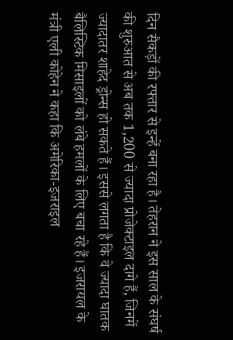दिन सैकड़ों की रफ्तार से इन्हें बना रहा है। तेहरान ने इस साल के संघर्ष की शुरुआत से अब तक 1,200 से ज्यादा प्रोजेक्टाइल दागे हैं, जिनमें ज्यादातर शाहेद ड्रोन्स हो सकते हैं। इससे लगता है कि वे ज्यादा घातक बैलिस्टिक मिसाइलों को लंबे हमलों के लिए बचा रहे हैं। इजरायल के मंत्री एली कोहेन ने कहा कि अमेरिका-इजराइल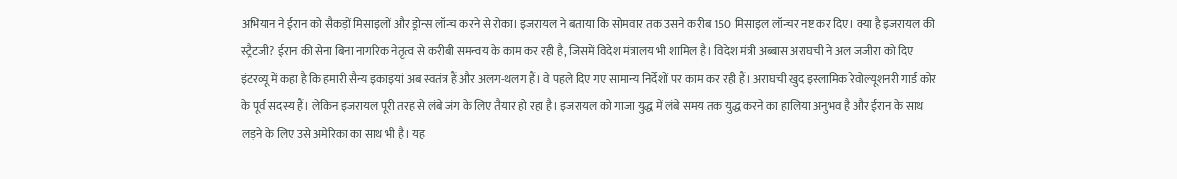अभियान ने ईरान को सैकड़ों मिसाइलों और ड्रोन्स लॉन्च करने से रोका। इजरायल ने बताया कि सोमवार तक उसने करीब 150 मिसाइल लॉन्चर नष्ट कर दिए। क्या है इजरायल की स्ट्रैटजी? ईरान की सेना बिना नागरिक नेतृत्व से करीबी समन्वय के काम कर रही है, जिसमें विदेश मंत्रालय भी शामिल है। विदेश मंत्री अब्बास अराघची ने अल जजीरा को दिए इंटरव्यू में कहा है कि हमारी सैन्य इकाइयां अब स्वतंत्र हैं और अलग-थलग हैं। वे पहले दिए गए सामान्य निर्देशों पर काम कर रही हैं। अराघची खुद इस्लामिक रेवोल्यूशनरी गार्ड कोर के पूर्व सदस्य हैं। लेकिन इजरायल पूरी तरह से लंबे जंग के लिए तैयार हो रहा है। इजरायल को गाजा युद्ध में लंबे समय तक युद्ध करने का हालिया अनुभव है और ईरान के साथ लड़ने के लिए उसे अमेरिका का साथ भी है। यह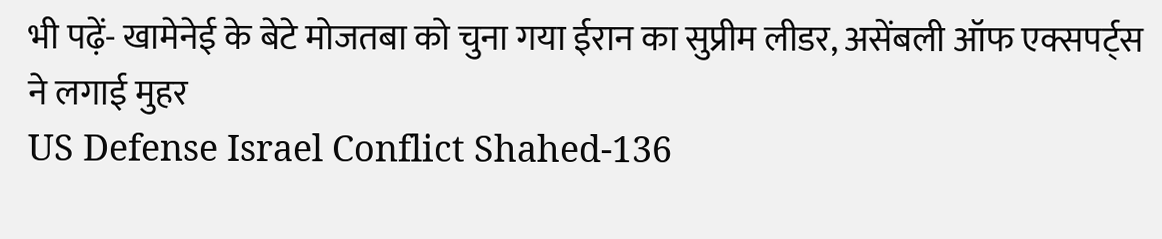भी पढ़ें- खामेनेई के बेटे मोजतबा को चुना गया ईरान का सुप्रीम लीडर, असेंबली ऑफ एक्सपर्ट्स ने लगाई मुहर
US Defense Israel Conflict Shahed-136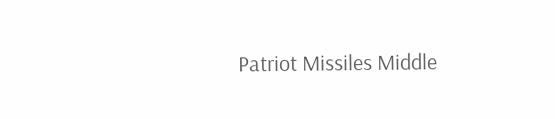Patriot Missiles Middle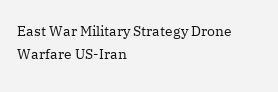East War Military Strategy Drone Warfare US-Iran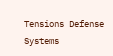Tensions Defense Systems